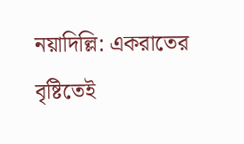নয়াদিল্লি: একরাতের বৃষ্টিতেই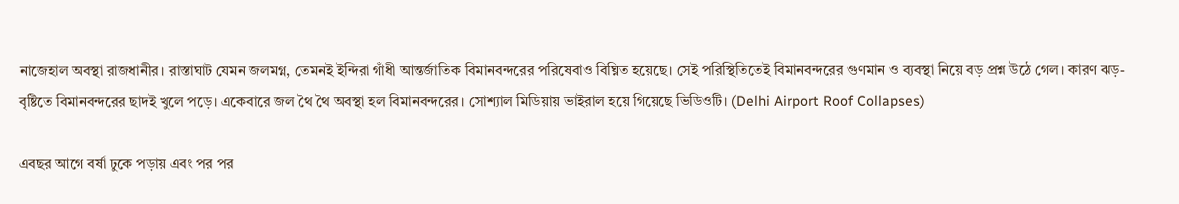নাজেহাল অবস্থা রাজধানীর। রাস্তাঘাট যেমন জলমগ্ন, তেমনই ইন্দিরা গাঁধী আন্তর্জাতিক বিমানবন্দরের পরিষেবাও বিঘ্নিত হয়েছে। সেই পরিস্থিতিতেই বিমানবন্দরের গুণমান ও ব্যবস্থা নিয়ে বড় প্রশ্ন উঠে গেল। কারণ ঝড়-বৃষ্টিতে বিমানবন্দরের ছাদই খুলে পড়ে। একেবারে জল থৈ থৈ অবস্থা হল বিমানবন্দরের। সোশ্যাল মিডিয়ায় ভাইরাল হয়ে গিয়েছে ভিডিওটি। (Delhi Airport Roof Collapses)

এবছর আগে বর্ষা ঢুকে পড়ায় এবং পর পর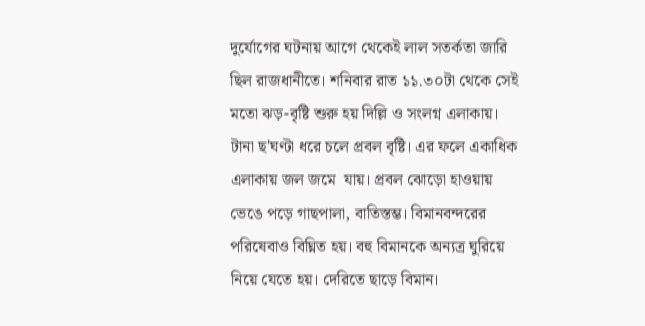দুর্যোগের ঘটনায় আগে থেকেই লাল সতর্কতা জারি ছিল রাজধানীতে। শনিবার রাত ১১.৩০টা থেকে সেই মতো ঝড়-বৃষ্টি শুরু হয় দিল্লি ও সংলগ্ন এলাকায়। টানা ছ'ঘণ্টা ধরে চলে প্রবল বৃষ্টি। এর ফলে একাধিক এলাকায় জল জমে  যায়। প্রবল ঝোড়ো হাওয়ায় ভেঙে পড়ে গাছপালা, বাতিস্তম্ভ। বিমানবন্দরের পরিষেবাও বিঘ্নিত হয়। বহু বিমানকে অন্যত্র ঘুরিয়ে নিয়ে যেতে হয়। দেরিতে ছাড়ে বিমান।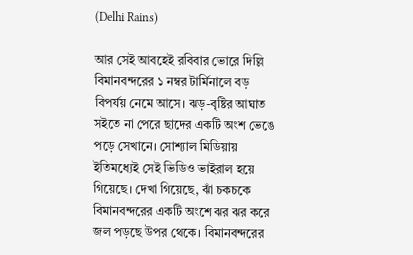(Delhi Rains)

আর সেই আবহেই রবিবার ভোরে দিল্লি বিমানবন্দরের ১ নম্বর টার্মিনালে বড় বিপর্যয় নেমে আসে। ঝড়-বৃষ্টির আঘাত সইতে না পেরে ছাদের একটি অংশ ভেঙে পড়ে সেখানে। সোশ্যাল মিডিয়ায় ইতিমধ্যেই সেই ভিডিও ভাইরাল হয়ে গিয়েছে। দেখা গিয়েছে, ঝাঁ চকচকে বিমানবন্দরের একটি অংশে ঝর ঝর করে জল পড়ছে উপর থেকে। বিমানবন্দরের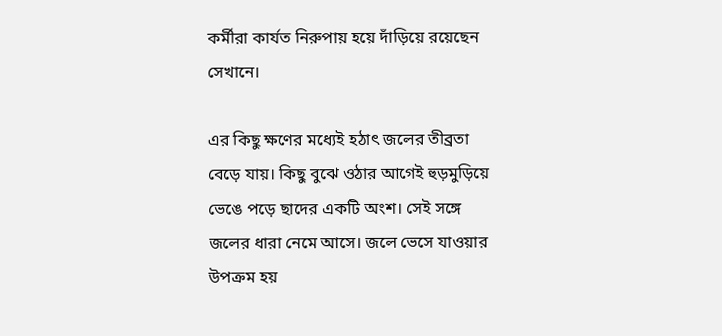কর্মীরা কার্যত নিরুপায় হয়ে দাঁড়িয়ে রয়েছেন সেখানে।

এর কিছু ক্ষণের মধ্যেই হঠাৎ জলের তীব্রতা বেড়ে যায়। কিছু বুঝে ওঠার আগেই হুড়মুড়িয়ে ভেঙে পড়ে ছাদের একটি অংশ। সেই সঙ্গে জলের ধারা নেমে আসে। জলে ভেসে যাওয়ার উপক্রম হয়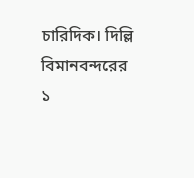চারিদিক। দিল্লি বিমানবন্দরের ১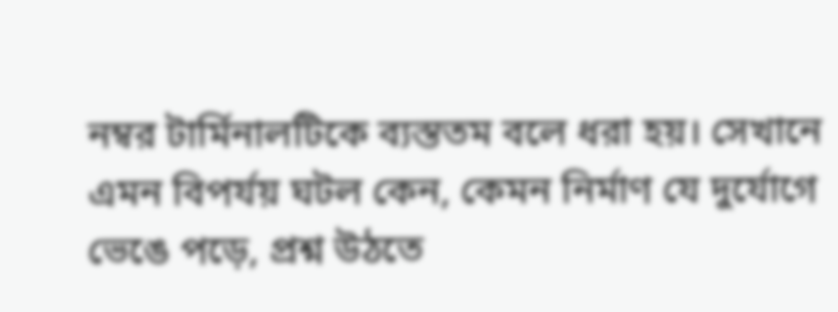নম্বর টার্মিনালটিকে ব্যস্ততম বলে ধরা হয়। সেখানে এমন বিপর্যয় ঘটল কেন, কেমন নির্মাণ যে দুর্যোগে ভেঙে পড়ে, প্রশ্ন উঠতে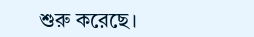শুরু করেছে।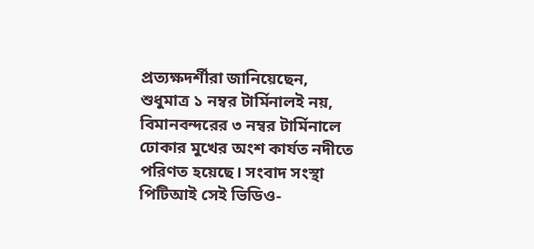প্রত্যক্ষদর্শীরা জানিয়েছেন, শুধুমাত্র ১ নম্বর টার্মিনালই নয়, বিমানবন্দরের ৩ নম্বর টার্মিনালে ঢোকার মুখের অংশ কার্যত নদীতে পরিণত হয়েছে। সংবাদ সংস্থা পিটিআই সেই ভিডিও-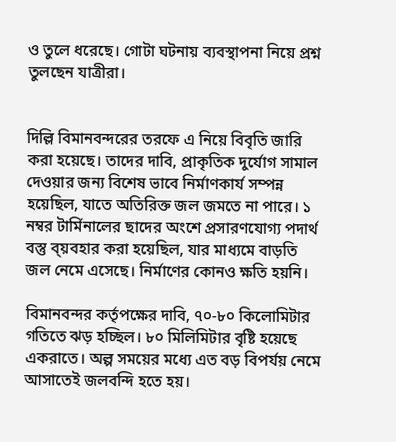ও তুলে ধরেছে। গোটা ঘটনায় ব্যবস্থাপনা নিয়ে প্রশ্ন তুলছেন যাত্রীরা।


দিল্লি বিমানবন্দরের তরফে এ নিয়ে বিবৃতি জারি করা হয়েছে। তাদের দাবি, প্রাকৃতিক দুর্যোগ সামাল দেওয়ার জন্য বিশেষ ভাবে নির্মাণকার্য সম্পন্ন হয়েছিল, যাতে অতিরিক্ত জল জমতে না পারে। ১ নম্বর টার্মিনালের ছাদের অংশে প্রসারণযোগ্য পদার্থ বস্তু ব্য়বহার করা হয়েছিল, যার মাধ্যমে বাড়তি জল নেমে এসেছে। নির্মাণের কোনও ক্ষতি হয়নি।

বিমানবন্দর কর্তৃপক্ষের দাবি, ৭০-৮০ কিলোমিটার গতিতে ঝড় হচ্ছিল। ৮০ মিলিমিটার বৃষ্টি হয়েছে একরাতে। অল্প সময়ের মধ্যে এত বড় বিপর্যয় নেমে আসাতেই জলবন্দি হতে হয়।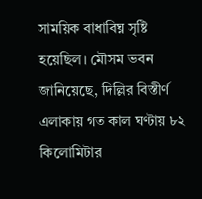সাময়িক বাধাবিঘ্ন সৃষ্টি হয়েছিল। মৌসম ভবন জানিয়েছে, দিল্লির বিস্তীর্ণ এলাকায় গত কাল ঘণ্টায় ৮২ কিলোমিটার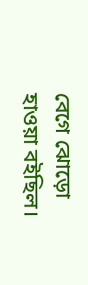বেগে ঝোড়ো হাওয়া বইছিল।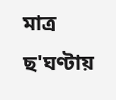মাত্র ছ'ঘণ্টায়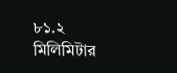৮১.২ মিলিমিটার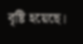বৃষ্টি হয়েছে।